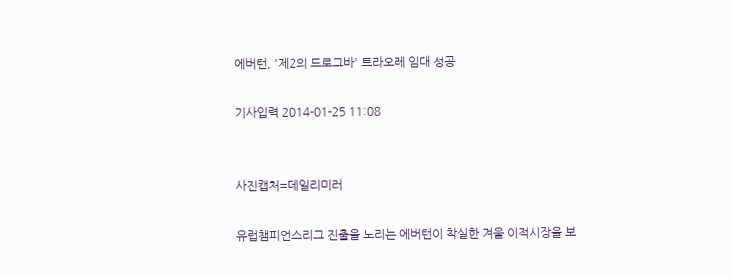에버턴, '제2의 드로그바' 트라오레 임대 성공

기사입력 2014-01-25 11:08


사진캡처=데일리미러

유럽챔피언스리그 진출을 노리는 에버턴이 착실한 겨울 이적시장을 보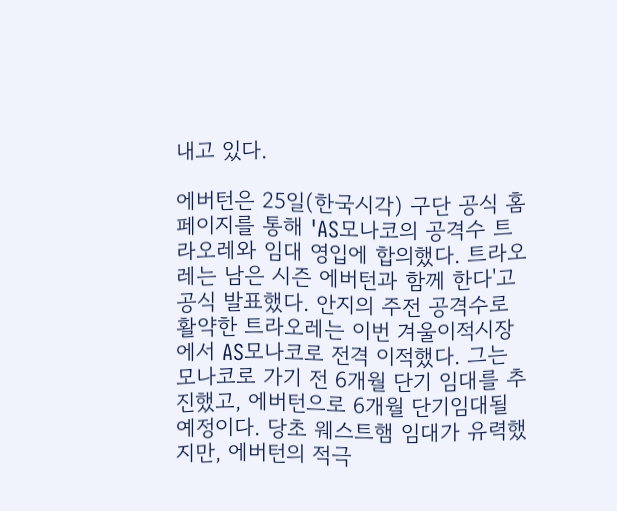내고 있다.

에버턴은 25일(한국시각) 구단 공식 홈페이지를 통해 'AS모나코의 공격수 트라오레와 임대 영입에 합의했다. 트라오레는 남은 시즌 에버턴과 함께 한다'고 공식 발표했다. 안지의 주전 공격수로 활약한 트라오레는 이번 겨울이적시장에서 AS모나코로 전격 이적했다. 그는 모나코로 가기 전 6개월 단기 임대를 추진했고, 에버턴으로 6개월 단기임대될 예정이다. 당초 웨스트햄 임대가 유력했지만, 에버턴의 적극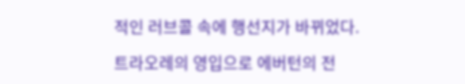적인 러브콜 속에 행선지가 바뀌었다.

트라오레의 영입으로 에버턴의 전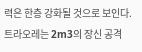력은 한층 강화될 것으로 보인다. 트라오레는 2m3의 장신 공격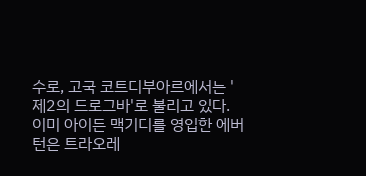수로, 고국 코트디부아르에서는 '제2의 드로그바'로 불리고 있다. 이미 아이든 맥기디를 영입한 에버턴은 트라오레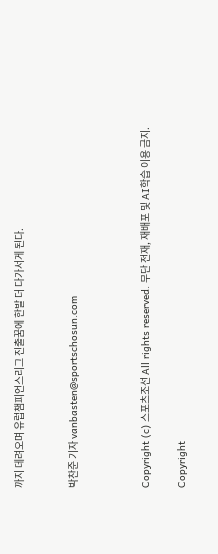까지 데려오며 유럽챔피언스리그 진출꿈에 한발 더 다가서게 된다.


박찬준 기자 vanbasten@sportschosun.com



Copyright (c) 스포츠조선 All rights reserved. 무단 전재, 재배포 및 AI학습 이용 금지.

Copyright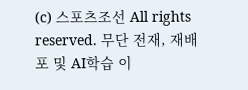(c) 스포츠조선 All rights reserved. 무단 전재, 재배포 및 AI학습 이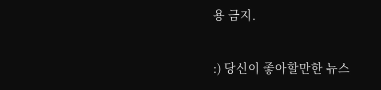용 금지.

:) 당신이 좋아할만한 뉴스